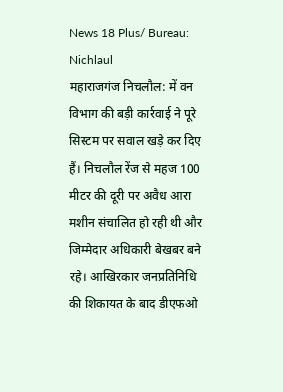News 18 Plus/ Bureau: Nichlaul
महाराजगंज निचलौल: में वन विभाग की बड़ी कार्रवाई ने पूरे सिस्टम पर सवाल खड़े कर दिए हैं। निचलौल रेंज से महज 100 मीटर की दूरी पर अवैध आरा मशीन संचालित हो रही थी और जिम्मेदार अधिकारी बेखबर बने रहे। आखिरकार जनप्रतिनिधि की शिकायत के बाद डीएफओ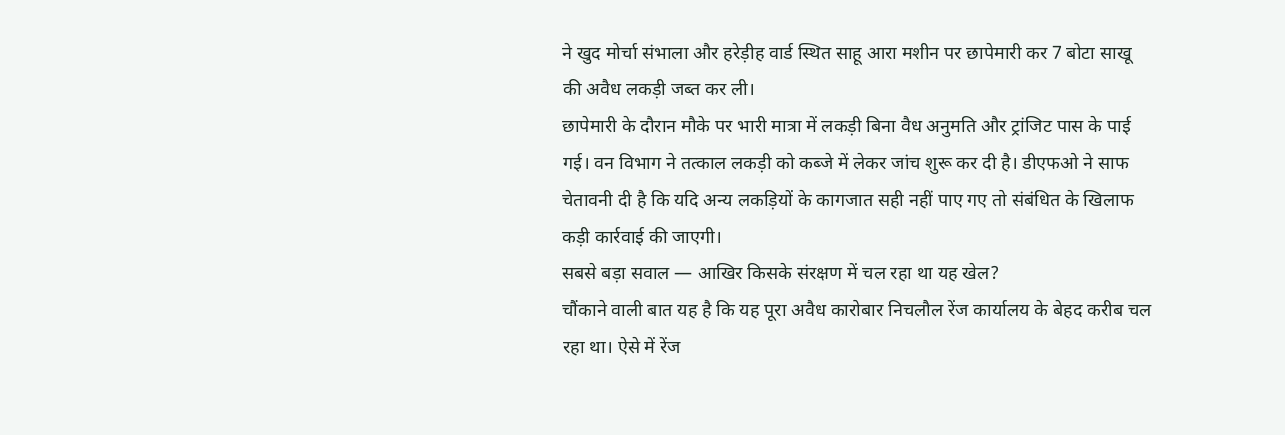ने खुद मोर्चा संभाला और हरेड़ीह वार्ड स्थित साहू आरा मशीन पर छापेमारी कर 7 बोटा साखू की अवैध लकड़ी जब्त कर ली।
छापेमारी के दौरान मौके पर भारी मात्रा में लकड़ी बिना वैध अनुमति और ट्रांजिट पास के पाई गई। वन विभाग ने तत्काल लकड़ी को कब्जे में लेकर जांच शुरू कर दी है। डीएफओ ने साफ चेतावनी दी है कि यदि अन्य लकड़ियों के कागजात सही नहीं पाए गए तो संबंधित के खिलाफ कड़ी कार्रवाई की जाएगी।
सबसे बड़ा सवाल — आखिर किसके संरक्षण में चल रहा था यह खेल?
चौंकाने वाली बात यह है कि यह पूरा अवैध कारोबार निचलौल रेंज कार्यालय के बेहद करीब चल रहा था। ऐसे में रेंज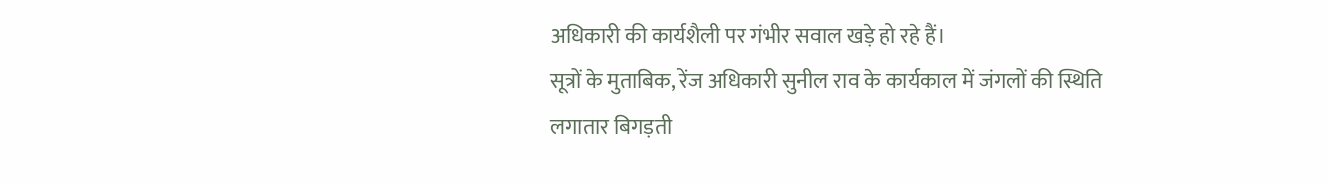अधिकारी की कार्यशैली पर गंभीर सवाल खड़े हो रहे हैं।
सूत्रों के मुताबिक, रेंज अधिकारी सुनील राव के कार्यकाल में जंगलों की स्थिति लगातार बिगड़ती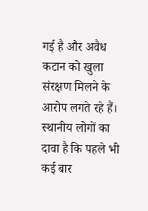गई है और अवैध कटान को खुला संरक्षण मिलने के आरोप लगते रहे हैं। स्थानीय लोगों का दावा है कि पहले भी कई बार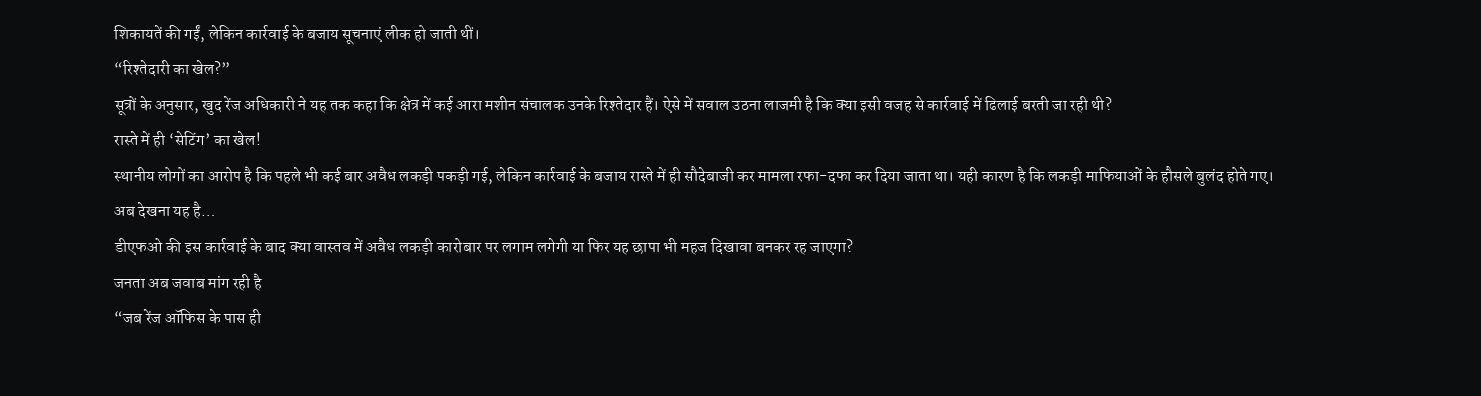शिकायतें की गईं, लेकिन कार्रवाई के बजाय सूचनाएं लीक हो जाती थीं।
“रिश्तेदारी का खेल?”
सूत्रों के अनुसार, खुद रेंज अधिकारी ने यह तक कहा कि क्षेत्र में कई आरा मशीन संचालक उनके रिश्तेदार हैं। ऐसे में सवाल उठना लाजमी है कि क्या इसी वजह से कार्रवाई में ढिलाई बरती जा रही थी?
रास्ते में ही ‘सेटिंग’ का खेल!
स्थानीय लोगों का आरोप है कि पहले भी कई बार अवैध लकड़ी पकड़ी गई, लेकिन कार्रवाई के बजाय रास्ते में ही सौदेबाजी कर मामला रफा-दफा कर दिया जाता था। यही कारण है कि लकड़ी माफियाओं के हौसले बुलंद होते गए।
अब देखना यह है…
डीएफओ की इस कार्रवाई के बाद क्या वास्तव में अवैध लकड़ी कारोबार पर लगाम लगेगी या फिर यह छापा भी महज दिखावा बनकर रह जाएगा?
जनता अब जवाब मांग रही है
“जब रेंज ऑफिस के पास ही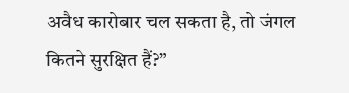अवैध कारोबार चल सकता है, तो जंगल कितने सुरक्षित हैं?”